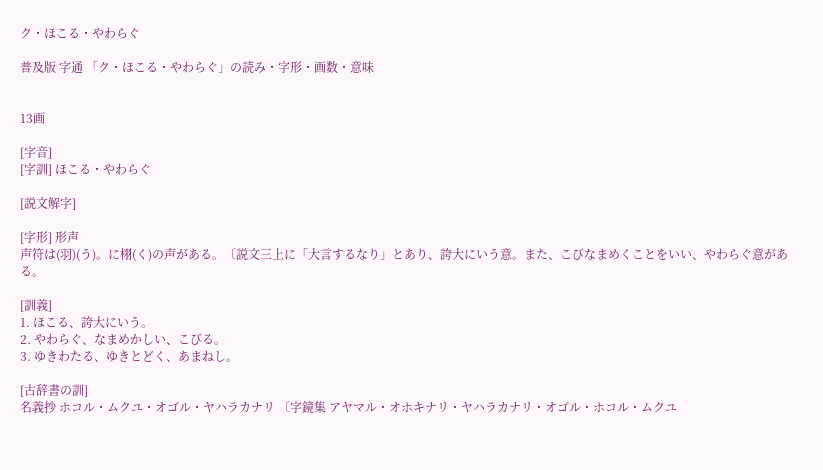ク・ほこる・やわらぐ

普及版 字通 「ク・ほこる・やわらぐ」の読み・字形・画数・意味


13画

[字音]
[字訓] ほこる・やわらぐ

[説文解字]

[字形] 形声
声符は(羽)(う)。に栩(く)の声がある。〔説文三上に「大言するなり」とあり、誇大にいう意。また、こびなまめくことをいい、やわらぐ意がある。

[訓義]
1. ほこる、誇大にいう。
2. やわらぐ、なまめかしい、こびる。
3. ゆきわたる、ゆきとどく、あまねし。

[古辞書の訓]
名義抄 ホコル・ムクユ・オゴル・ヤハラカナリ 〔字鏡集 アヤマル・オホキナリ・ヤハラカナリ・オゴル・ホコル・ムクユ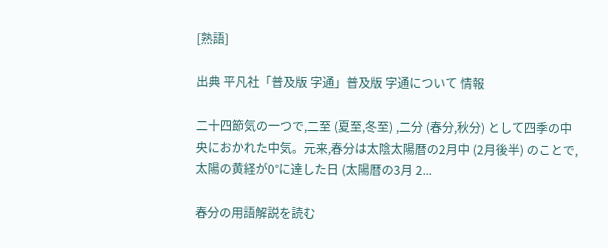[熟語]

出典 平凡社「普及版 字通」普及版 字通について 情報

二十四節気の一つで,二至 (夏至,冬至) ,二分 (春分,秋分) として四季の中央におかれた中気。元来,春分は太陰太陽暦の2月中 (2月後半) のことで,太陽の黄経が0°に達した日 (太陽暦の3月 2...

春分の用語解説を読む